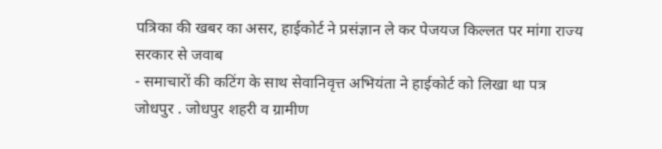पत्रिका की खबर का असर, हाईकोर्ट ने प्रसंज्ञान ले कर पेजयज किल्लत पर मांगा राज्य सरकार से जवाब
- समाचारों की कटिंग के साथ सेवानिवृत्त अभियंता ने हाईकोर्ट को लिखा था पत्र
जोधपुर . जोधपुर शहरी व ग्रामीण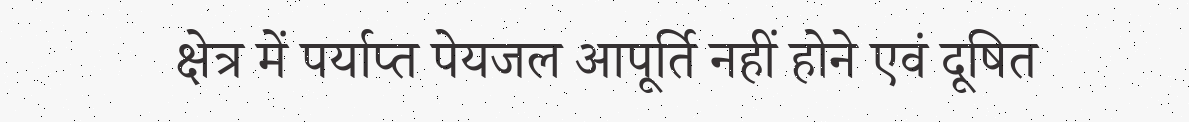क्षेत्र में पर्याप्त पेयजल आपूर्ति नहीं होने एवं दूषित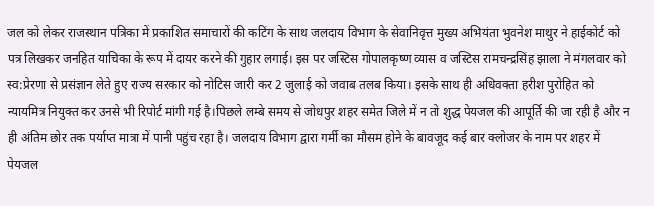जल को लेकर राजस्थान पत्रिका में प्रकाशित समाचारों की कटिंग के साथ जलदाय विभाग के सेवानिवृत्त मुख्य अभियंता भुवनेश माथुर ने हाईकोर्ट को पत्र लिखकर जनहित याचिका के रूप में दायर करने की गुहार लगाई। इस पर जस्टिस गोपालकृष्ण व्यास व जस्टिस रामचन्द्रसिंह झाला ने मंगलवार को स्व:प्रेरणा से प्रसंज्ञान लेते हुए राज्य सरकार को नोटिस जारी कर 2 जुलाई को जवाब तलब किया। इसके साथ ही अधिवक्ता हरीश पुरोहित को न्यायमित्र नियुक्त कर उनसे भी रिपोर्ट मांगी गई है।पिछले लम्बे समय से जोधपुर शहर समेत जिले में न तो शुद्ध पेयजल की आपूर्ति की जा रही है और न ही अंतिम छोर तक पर्याप्त मात्रा में पानी पहुंच रहा है। जलदाय विभाग द्वारा गर्मी का मौसम होने के बावजूद कई बार क्लोजर के नाम पर शहर में पेयजल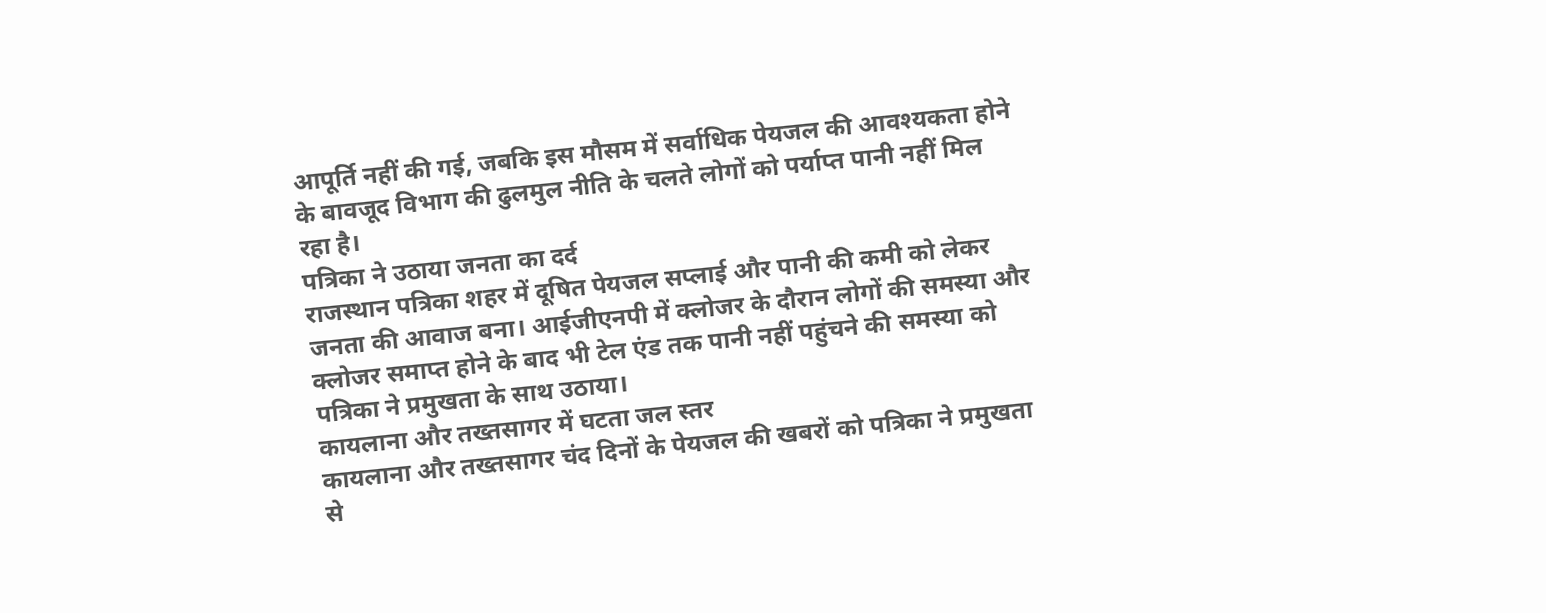आपूर्ति नहीं की गई, जबकि इस मौसम में सर्वाधिक पेयजल की आवश्यकता होने के बावजूद विभाग की ढुलमुल नीति के चलते लोगों को पर्याप्त पानी नहीं मिल रहा है।
पत्रिका ने उठाया जनता का दर्द
राजस्थान पत्रिका शहर में दूषित पेयजल सप्लाई और पानी की कमी को लेकर जनता की आवाज बना। आईजीएनपी में क्लोजर के दौरान लोगों की समस्या और क्लोजर समाप्त होने के बाद भी टेल एंड तक पानी नहीं पहुंचने की समस्या को पत्रिका ने प्रमुखता के साथ उठाया।
कायलाना और तख्तसागर में घटता जल स्तर
कायलाना और तख्तसागर चंद दिनों के पेयजल की खबरों को पत्रिका ने प्रमुखता से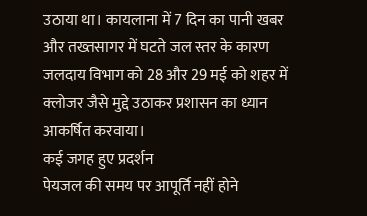उठाया था। कायलाना में 7 दिन का पानी खबर और तख्तसागर में घटते जल स्तर के कारण जलदाय विभाग को 28 और 29 मई को शहर में क्लोजर जैसे मुद्दे उठाकर प्रशासन का ध्यान आकर्षित करवाया।
कई जगह हुए प्रदर्शन
पेयजल की समय पर आपूर्ति नहीं होने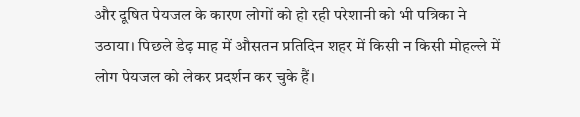और दूषित पेयजल के कारण लोगों को हो रही परेशानी को भी पत्रिका ने उठाया। पिछले डेढ़ माह में औसतन प्रतिदिन शहर में किसी न किसी मोहल्ले में लोग पेयजल को लेकर प्रदर्शन कर चुके हैं।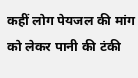कहीं लोग पेयजल की मांग को लेकर पानी की टंकी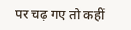पर चढ़ गए तो कहीं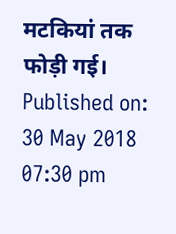मटकियां तक फोड़ी गई।
Published on:
30 May 2018 07:30 pm